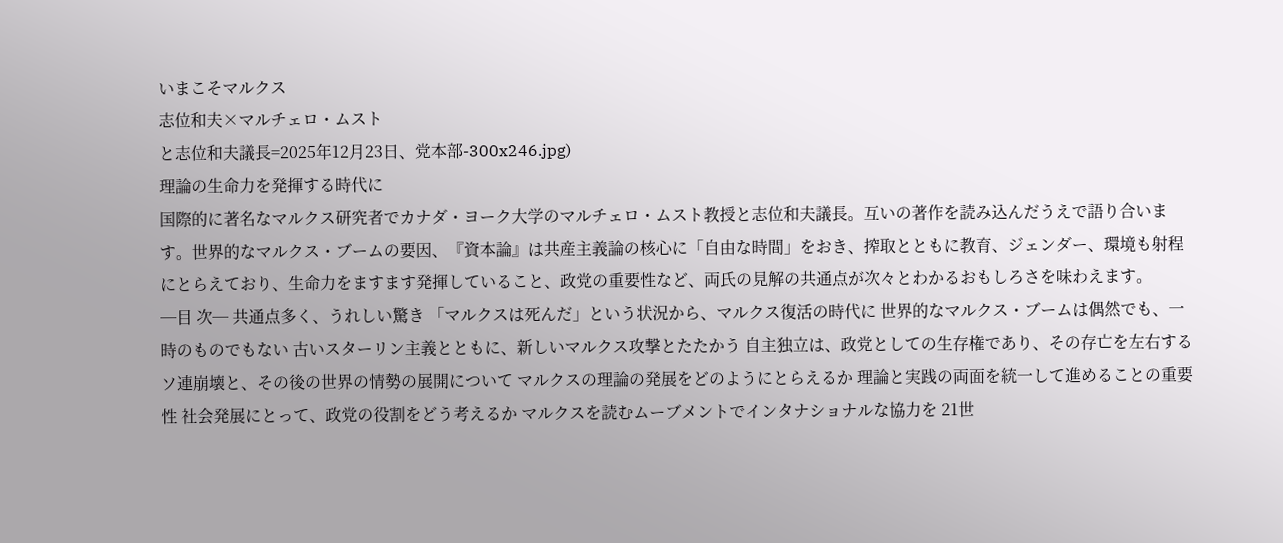いまこそマルクス
志位和夫×マルチェロ・ムスト
と志位和夫議長=2025年12月23日、党本部-300x246.jpg)
理論の生命力を発揮する時代に
国際的に著名なマルクス研究者でカナダ・ヨーク大学のマルチェロ・ムスト教授と志位和夫議長。互いの著作を読み込んだうえで語り合います。世界的なマルクス・ブームの要因、『資本論』は共産主義論の核心に「自由な時間」をおき、搾取とともに教育、ジェンダー、環境も射程にとらえており、生命力をますます発揮していること、政党の重要性など、両氏の見解の共通点が次々とわかるおもしろさを味わえます。
─目 次─ 共通点多く、うれしい驚き 「マルクスは死んだ」という状況から、マルクス復活の時代に 世界的なマルクス・ブームは偶然でも、一時のものでもない 古いスターリン主義とともに、新しいマルクス攻撃とたたかう 自主独立は、政党としての生存権であり、その存亡を左右する ソ連崩壊と、その後の世界の情勢の展開について マルクスの理論の発展をどのようにとらえるか 理論と実践の両面を統一して進めることの重要性 社会発展にとって、政党の役割をどう考えるか マルクスを読むムーブメントでインタナショナルな協力を 21世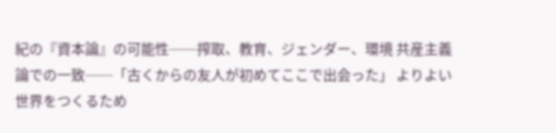紀の『資本論』の可能性──搾取、教育、ジェンダー、環境 共産主義論での一致──「古くからの友人が初めてここで出会った」 よりよい世界をつくるため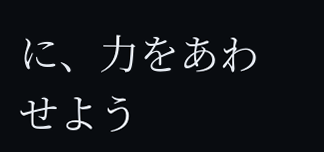に、力をあわせよう